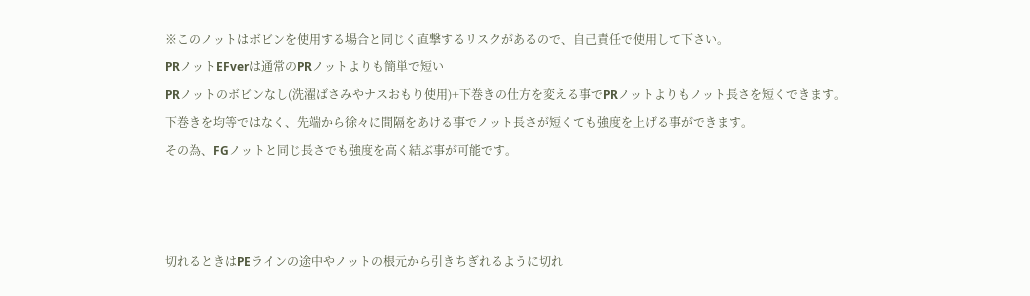※このノットはボビンを使用する場合と同じく直撃するリスクがあるので、自己責任で使用して下さい。
PRノットEFverは通常のPRノットよりも簡単で短い
PRノットのボビンなし(洗濯ばさみやナスおもり使用)+下巻きの仕方を変える事でPRノットよりもノット長さを短くできます。
下巻きを均等ではなく、先端から徐々に間隔をあける事でノット長さが短くても強度を上げる事ができます。
その為、FGノットと同じ長さでも強度を高く結ぶ事が可能です。



切れるときはPEラインの途中やノットの根元から引きちぎれるように切れ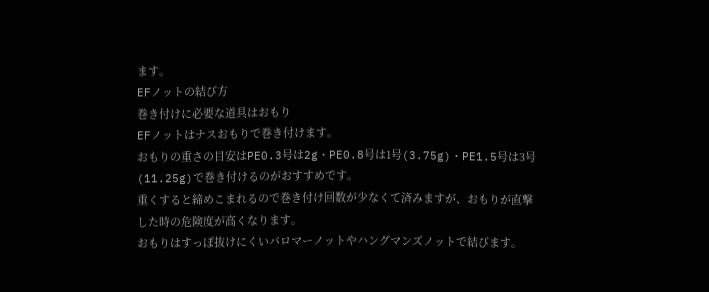ます。
EFノットの結び方
巻き付けに必要な道具はおもり
EFノットはナスおもりで巻き付けます。
おもりの重さの目安はPE0.3号は2g・PE0.8号は1号(3.75g)・PE1.5号は3号(11.25g)で巻き付けるのがおすすめです。
重くすると締めこまれるので巻き付け回数が少なくて済みますが、おもりが直撃した時の危険度が高くなります。
おもりはすっぽ抜けにくいパロマーノットやハングマンズノットで結びます。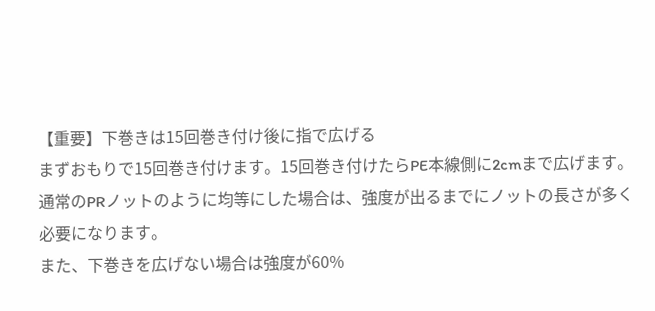【重要】下巻きは15回巻き付け後に指で広げる
まずおもりで15回巻き付けます。15回巻き付けたらPE本線側に2cmまで広げます。
通常のPRノットのように均等にした場合は、強度が出るまでにノットの長さが多く必要になります。
また、下巻きを広げない場合は強度が60%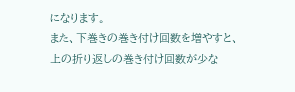になります。
また、下巻きの巻き付け回数を増やすと、上の折り返しの巻き付け回数が少な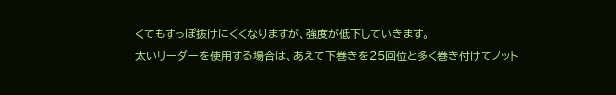くてもすっぽ抜けにくくなりますが、強度が低下していきます。
太いリーダーを使用する場合は、あえて下巻きを25回位と多く巻き付けてノット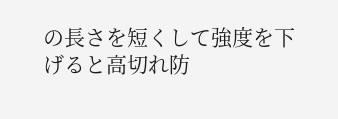の長さを短くして強度を下げると高切れ防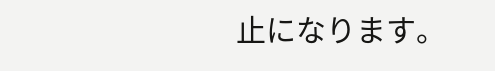止になります。